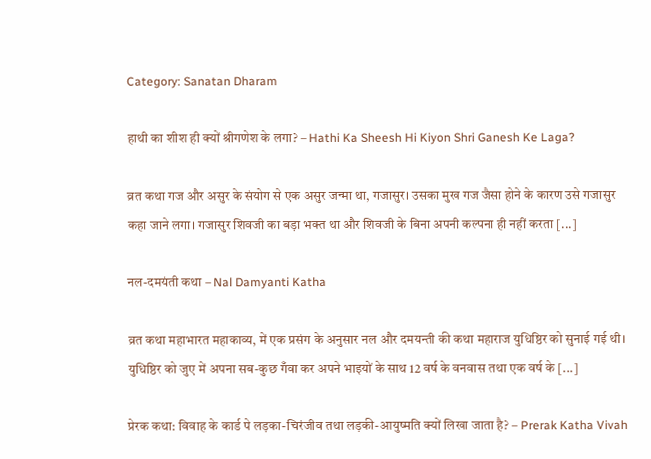Category: Sanatan Dharam

हाथी का शीश ही क्यों श्रीगणेश के लगा? – Hathi Ka Sheesh Hi Kiyon Shri Ganesh Ke Laga?

व्रत कथा गज और असुर के संयोग से एक असुर जन्मा था, गजासुर। उसका मुख गज जैसा होने के कारण उसे गजासुर कहा जाने लगा। गजासुर शिवजी का बड़ा भक्त था और शिवजी के बिना अपनी कल्पना ही नहीं करता [...]

नल-दमयंती कथा – Nal Damyanti Katha

व्रत कथा महाभारत महाकाव्य, में एक प्रसंग के अनुसार नल और दमयन्ती की कथा महाराज युधिष्ठिर को सुनाई गई थी। युधिष्ठिर को जुए में अपना सब-कुछ गँवा कर अपने भाइयों के साथ 12 वर्ष के वनवास तथा एक वर्ष के [...]

प्रेरक कथा: विवाह के कार्ड पे लड़का-चिरंजीव तथा लड़की-आयुष्मति क्यों लिखा जाता है? – Prerak Katha Vivah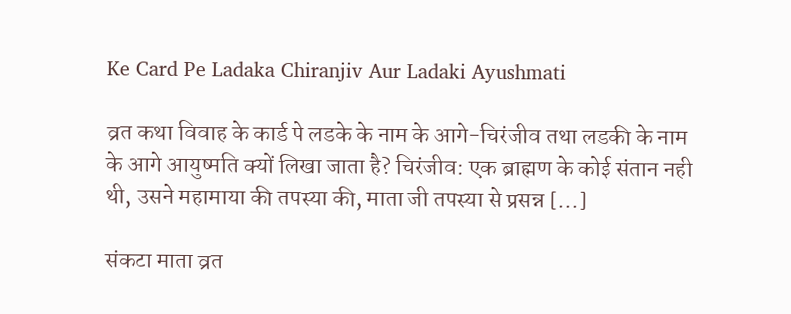Ke Card Pe Ladaka Chiranjiv Aur Ladaki Ayushmati

व्रत कथा विवाह के कार्ड पे लडके के नाम के आगे-चिरंजीव तथा लडकी के नाम के आगे आयुष्मति क्यों लिखा जाता है? चिरंजीव: एक ब्राह्मण के कोई संतान नही थी, उसने महामाया की तपस्या की, माता जी तपस्या से प्रसन्न [...]

संकटा माता व्रत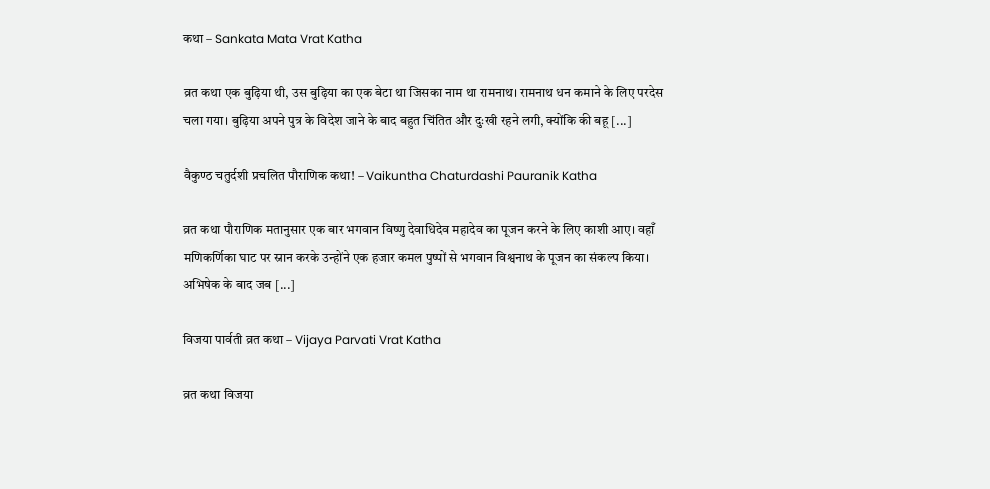कथा – Sankata Mata Vrat Katha

व्रत कथा एक बुढ़िया थी, उस बुढ़िया का एक बेटा था जिसका नाम था रामनाथ। रामनाथ धन कमाने के लिए परदेस चला गया। बुढ़िया अपने पुत्र के विदेश जाने के बाद बहुत चिंतित और दुःखी रहने लगी, क्योंकि की बहू [...]

वैकुण्ठ चतुर्दशी प्रचलित पौराणिक कथा! – Vaikuntha Chaturdashi Pauranik Katha

व्रत कथा पौराणिक मतानुसार एक बार भगवान विष्णु देवाधिदेव महादेव का पूजन करने के लिए काशी आए। वहाँ मणिकर्णिका घाट पर स्नान करके उन्होंने एक हजार कमल पुष्पों से भगवान विश्वनाथ के पूजन का संकल्प किया। अभिषेक के बाद जब [...]

विजया पार्वती व्रत कथा – Vijaya Parvati Vrat Katha

व्रत कथा विजया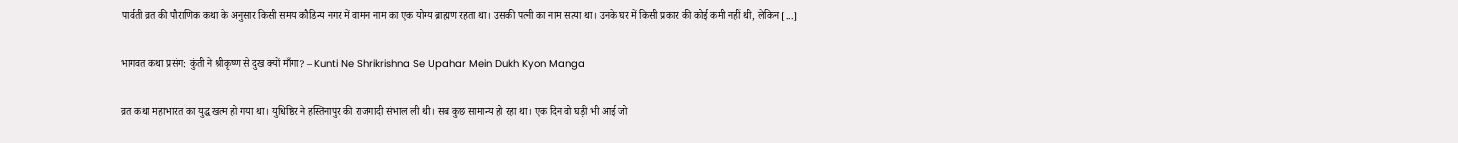पार्वती व्रत की पौराणिक कथा के अनुसार किसी समय कौडिन्य नगर में वामन नाम का एक योग्य ब्राह्मण रहता था। उसकी पत्नी का नाम सत्या था। उनके घर में किसी प्रकार की कोई कमी नहीं थी, लेकिन [...]

भागवत कथा प्रसंग: कुंती ने श्रीकृष्ण से दुख क्यों माँगा? – Kunti Ne Shrikrishna Se Upahar Mein Dukh Kyon Manga

व्रत कथा महाभारत का युद्ध खत्म हो गया था। युधिष्ठिर ने हस्तिनापुर की राजगादी संभाल ली थी। सब कुछ सामान्य हो रहा था। एक दिन वो घड़ी भी आई जो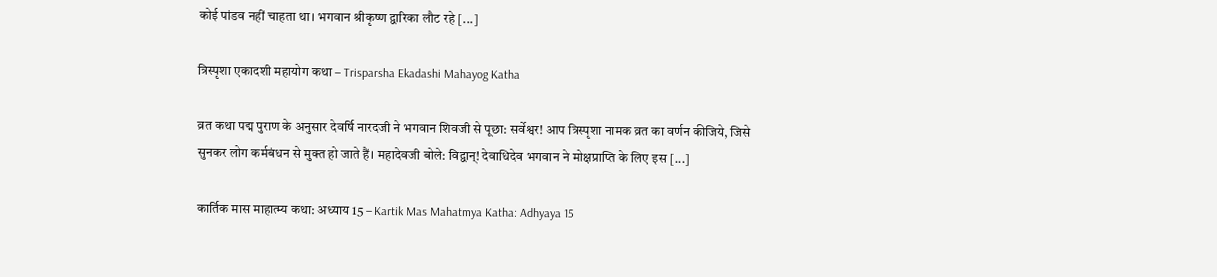कोई पांडव नहीं चाहता था। भगवान श्रीकृष्ण द्वारिका लौट रहे [...]

त्रिस्पृशा एकादशी महायोग कथा – Trisparsha Ekadashi Mahayog Katha

व्रत कथा पद्म पुराण के अनुसार देवर्षि नारदजी ने भगवान शिवजी से पूछा: सर्वेश्वर! आप त्रिस्पृशा नामक व्रत का वर्णन कीजिये, जिसे सुनकर लोग कर्मबंधन से मुक्त हो जाते हैं। महादेवजी बोले: विद्वान्! देवाधिदेव भगवान ने मोक्षप्राप्ति के लिए इस [...]

कार्तिक मास माहात्म्य कथा: अध्याय 15 – Kartik Mas Mahatmya Katha: Adhyaya 15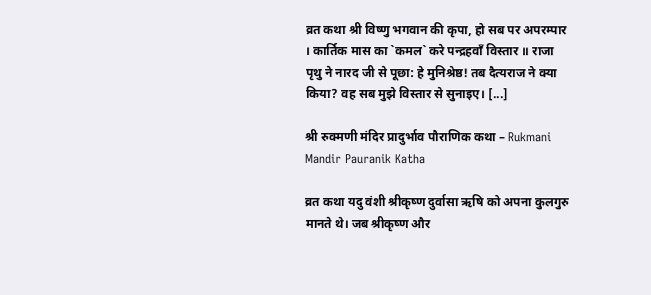व्रत कथा श्री विष्णु भगवान की कृपा, हो सब पर अपरम्पार । कार्तिक मास का `कमल` करे पन्द्रहवाँ विस्तार ॥ राजा पृथु ने नारद जी से पूछा: हे मुनिश्रेष्ठ! तब दैत्यराज ने क्या किया? वह सब मुझे विस्तार से सुनाइए। [...]

श्री रुक्मणी मंदिर प्रादुर्भाव पौराणिक कथा – Rukmani Mandir Pauranik Katha

व्रत कथा यदु वंशी श्रीकृष्ण दुर्वासा ऋषि को अपना कुलगुरु मानते थे। जब श्रीकृष्ण और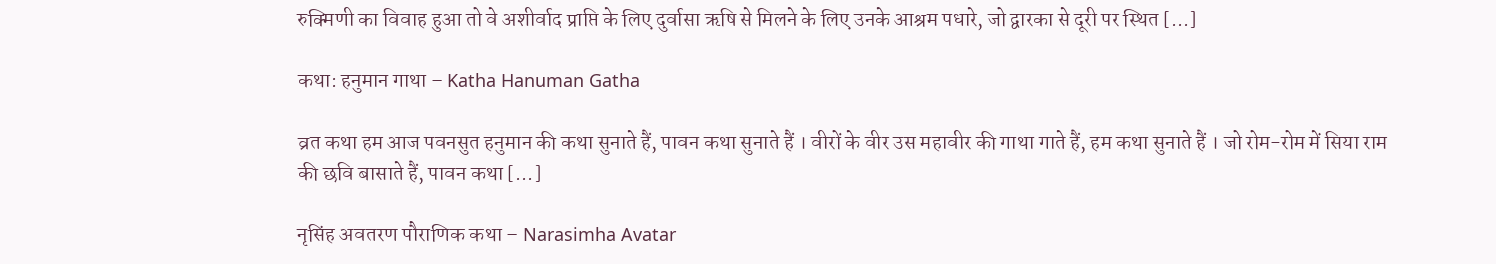रुक्मिणी का विवाह हुआ तो वे अशीर्वाद प्राप्ति के लिए दुर्वासा ऋषि से मिलने के लिए उनके आश्रम पधारे, जो द्वारका से दूरी पर स्थित [...]

कथा: हनुमान गाथा – Katha Hanuman Gatha

व्रत कथा हम आज पवनसुत हनुमान की कथा सुनाते हैं, पावन कथा सुनाते हैं । वीरों के वीर उस महावीर की गाथा गाते हैं, हम कथा सुनाते हैं । जो रोम-रोम में सिया राम की छवि बासाते हैं, पावन कथा [...]

नृसिंह अवतरण पौराणिक कथा – Narasimha Avatar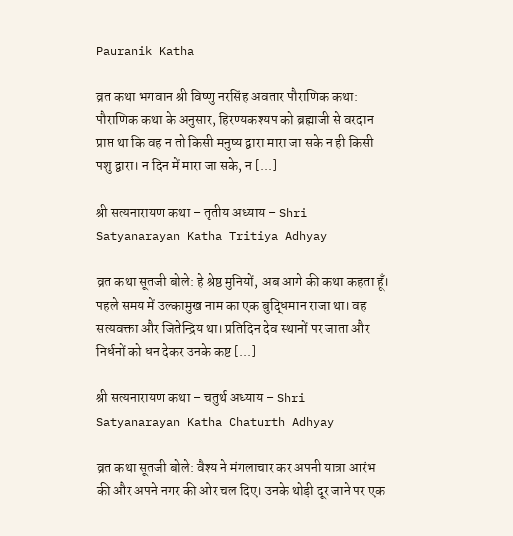Pauranik Katha

व्रत कथा भगवान श्री विष्णु नरसिंह अवतार पौराणिक कथा: पौराणिक कथा के अनुसार, हिरण्यकश्यप को ब्रह्माजी से वरदान प्राप्त था कि वह न तो किसी मनुष्य द्वारा मारा जा सके न ही किसी पशु द्वारा। न दिन में मारा जा सके, न [...]

श्री सत्यनारायण कथा – तृतीय अध्याय – Shri Satyanarayan Katha Tritiya Adhyay

व्रत कथा सूतजी बोले: हे श्रेष्ठ मुनियों, अब आगे की कथा कहता हूँ। पहले समय में उल्कामुख नाम का एक बुद्धिमान राजा था। वह सत्यवक्ता और जितेन्द्रिय था। प्रतिदिन देव स्थानों पर जाता और निर्धनों को धन देकर उनके कष्ट [...]

श्री सत्यनारायण कथा – चतुर्थ अध्याय – Shri Satyanarayan Katha Chaturth Adhyay

व्रत कथा सूतजी बोले: वैश्य ने मंगलाचार कर अपनी यात्रा आरंभ की और अपने नगर की ओर चल दिए। उनके थोड़ी दूर जाने पर एक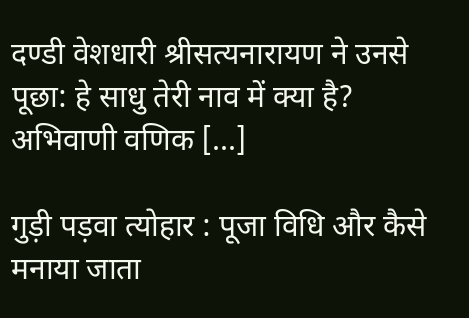दण्डी वेशधारी श्रीसत्यनारायण ने उनसे पूछा: हे साधु तेरी नाव में क्या है? अभिवाणी वणिक [...]

गुड़ी पड़वा त्योहार : पूजा विधि और कैसे मनाया जाता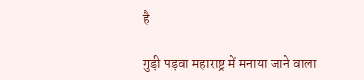है

गुड़ी पड़वा महाराष्ट्र में मनाया जाने वाला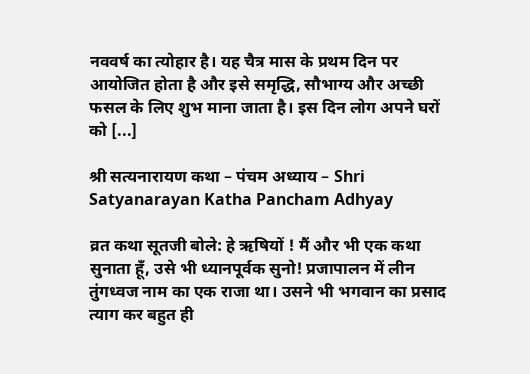नववर्ष का त्योहार है। यह चैत्र मास के प्रथम दिन पर आयोजित होता है और इसे समृद्धि, सौभाग्य और अच्छी फसल के लिए शुभ माना जाता है। इस दिन लोग अपने घरों को [...]

श्री सत्यनारायण कथा – पंचम अध्याय – Shri Satyanarayan Katha Pancham Adhyay

व्रत कथा सूतजी बोले: हे ऋषियों ! मैं और भी एक कथा सुनाता हूँ, उसे भी ध्यानपूर्वक सुनो! प्रजापालन में लीन तुंगध्वज नाम का एक राजा था। उसने भी भगवान का प्रसाद त्याग कर बहुत ही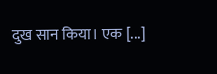दुख सान किया। एक [...]